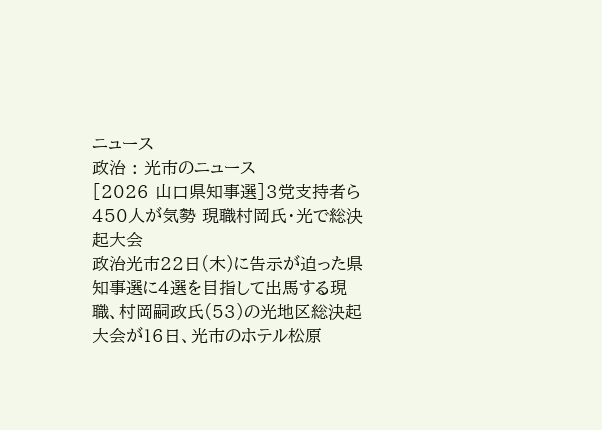ニュース
政治 : 光市のニュース
[2026 山口県知事選]3党支持者ら450人が気勢 現職村岡氏・光で総決起大会
政治光市22日(木)に告示が迫った県知事選に4選を目指して出馬する現職、村岡嗣政氏(53)の光地区総決起大会が16日、光市のホテル松原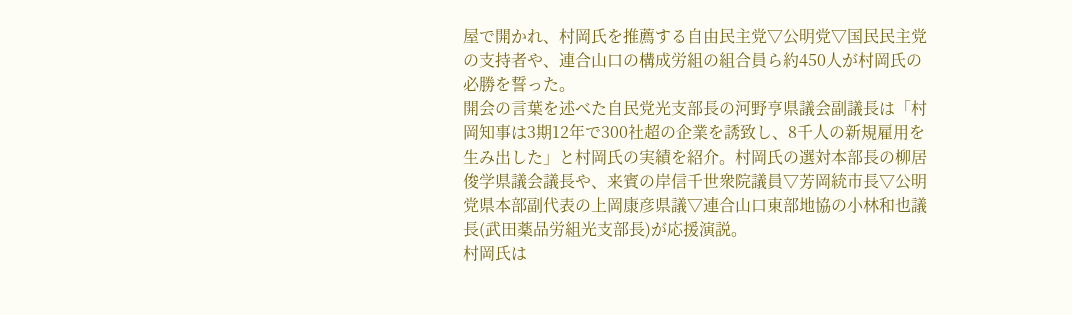屋で開かれ、村岡氏を推薦する自由民主党▽公明党▽国民民主党の支持者や、連合山口の構成労組の組合員ら約450人が村岡氏の必勝を誓った。
開会の言葉を述べた自民党光支部長の河野亨県議会副議長は「村岡知事は3期12年で300社超の企業を誘致し、8千人の新規雇用を生み出した」と村岡氏の実績を紹介。村岡氏の選対本部長の柳居俊学県議会議長や、来賓の岸信千世衆院議員▽芳岡統市長▽公明党県本部副代表の上岡康彦県議▽連合山口東部地協の小林和也議長(武田薬品労組光支部長)が応援演説。
村岡氏は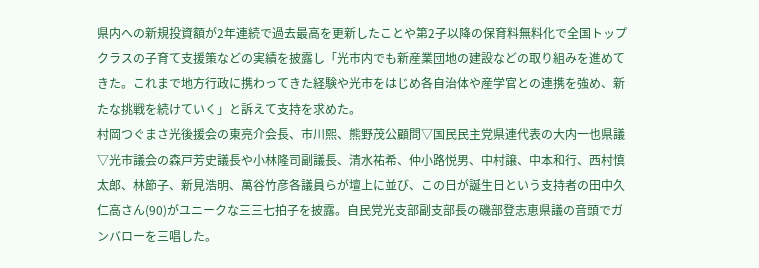県内への新規投資額が2年連続で過去最高を更新したことや第2子以降の保育料無料化で全国トップクラスの子育て支援策などの実績を披露し「光市内でも新産業団地の建設などの取り組みを進めてきた。これまで地方行政に携わってきた経験や光市をはじめ各自治体や産学官との連携を強め、新たな挑戦を続けていく」と訴えて支持を求めた。
村岡つぐまさ光後援会の東亮介会長、市川熙、熊野茂公顧問▽国民民主党県連代表の大内一也県議▽光市議会の森戸芳史議長や小林隆司副議長、清水祐希、仲小路悦男、中村譲、中本和行、西村慎太郎、林節子、新見浩明、萬谷竹彦各議員らが壇上に並び、この日が誕生日という支持者の田中久仁高さん(90)がユニークな三三七拍子を披露。自民党光支部副支部長の磯部登志恵県議の音頭でガンバローを三唱した。